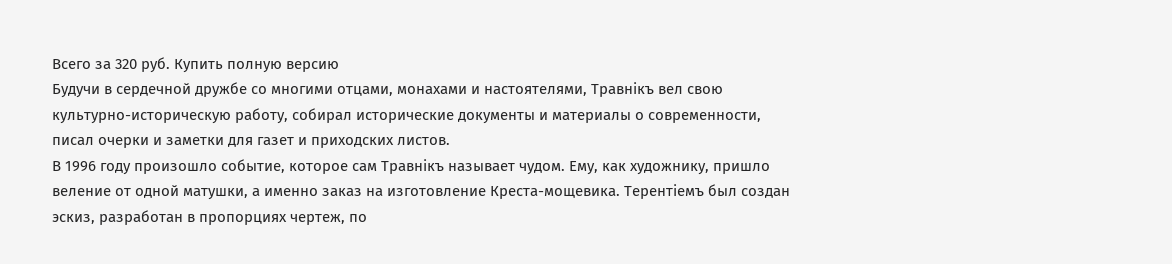Всего за 320 руб. Купить полную версию
Будучи в сердечной дружбе со многими отцами, монахами и настоятелями, Травнiкъ вел свою культурно-историческую работу, собирал исторические документы и материалы о современности, писал очерки и заметки для газет и приходских листов.
В 1996 году произошло событие, которое сам Травнiкъ называет чудом. Ему, как художнику, пришло веление от одной матушки, а именно заказ на изготовление Креста-мощевика. Терентiемъ был создан эскиз, разработан в пропорциях чертеж, по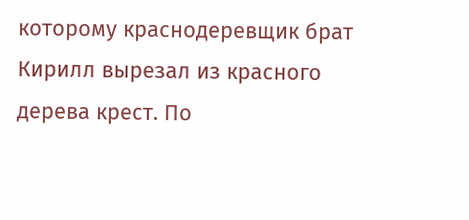которому краснодеревщик брат Кирилл вырезал из красного дерева крест. По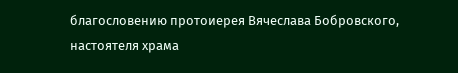благословению протоиерея Вячеслава Бобровского, настоятеля храма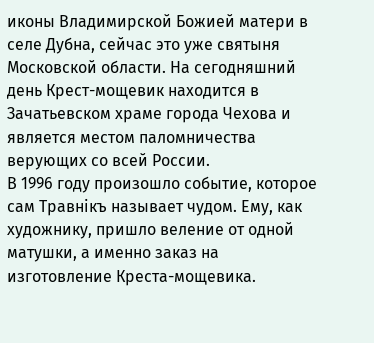иконы Владимирской Божией матери в селе Дубна, сейчас это уже святыня Московской области. На сегодняшний день Крест-мощевик находится в Зачатьевском храме города Чехова и является местом паломничества верующих со всей России.
В 1996 году произошло событие, которое сам Травнiкъ называет чудом. Ему, как художнику, пришло веление от одной матушки, а именно заказ на изготовление Креста-мощевика.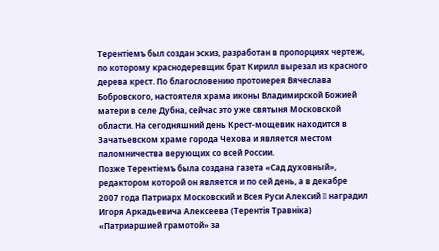Терентiемъ был создан эскиз, разработан в пропорциях чертеж, по которому краснодеревщик брат Кирилл вырезал из красного дерева крест. По благословению протоиерея Вячеслава Бобровского, настоятеля храма иконы Владимирской Божией матери в селе Дубна, сейчас это уже святыня Московской области. На сегодняшний день Крест-мощевик находится в Зачатьевском храме города Чехова и является местом паломничества верующих со всей России.
Позже Терентiемъ была создана газета «Сад духовный», редактором которой он является и по сей день, а в декабре 2007 года Патриарх Московский и Всея Руси Алексий II наградил Игоря Аркадьевича Алексеева (Терентiя Травнiка) «Патриаршией грамотой» за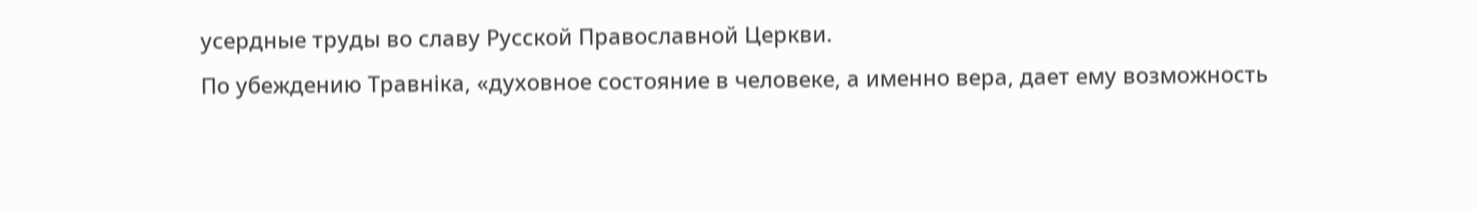усердные труды во славу Русской Православной Церкви.
По убеждению Травнiка, «духовное состояние в человеке, а именно вера, дает ему возможность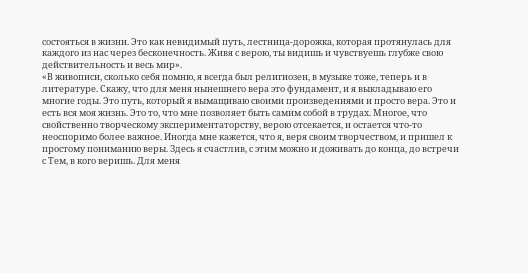состояться в жизни. Это как невидимый путь, лестница-дорожка, которая протянулась для каждого из нас через бесконечность. Живя с верою, ты видишь и чувствуешь глубже свою действительность и весь мир».
«В живописи, сколько себя помню, я всегда был религиозен, в музыке тоже, теперь и в литературе. Скажу, что для меня нынешнего вера это фундамент, и я выкладываю его многие годы. Это путь, который я вымащиваю своими произведениями и просто вера. Это и есть вся моя жизнь. Это то, что мне позволяет быть самим собой в трудах. Многое, что свойственно творческому экспериментаторству, верою отсекается, и остается что-то неоспоримо более важное. Иногда мне кажется, что я, веря своим творчеством, и пришел к простому пониманию веры. Здесь я счастлив, с этим можно и доживать до конца, до встречи с Тем, в кого веришь. Для меня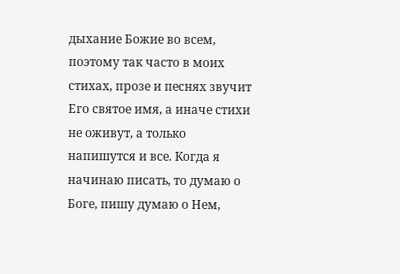дыхание Божие во всем, поэтому так часто в моих стихах, прозе и песнях звучит Его святое имя, а иначе стихи не оживут, а только напишутся и все. Когда я начинаю писать, то думаю о Боге, пишу думаю о Нем,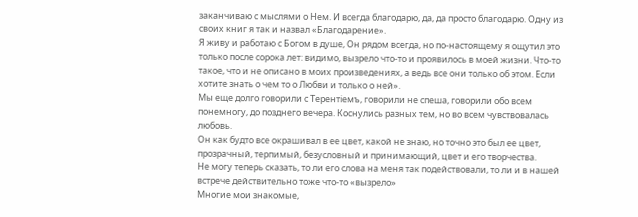заканчиваю с мыслями о Нем. И всегда благодарю, да, да просто благодарю. Одну из своих книг я так и назвал «Благодарение».
Я живу и работаю с Богом в душе, Он рядом всегда, но по-настоящему я ощутил это только после сорока лет: видимо, вызрело что-то и проявилось в моей жизни. Что-то такое, что и не описано в моих произведениях, а ведь все они только об этом. Если хотите знать о чем то о Любви и только о ней».
Мы еще долго говорили с Терентiемъ, говорили не спеша, говорили обо всем понемногу, до позднего вечера. Коснулись разных тем, но во всем чувствовалась любовь.
Он как будто все окрашивал в ее цвет, какой не знаю, но точно это был ее цвет, прозрачный, терпимый, безусловный и принимающий, цвет и его творчества.
Не могу теперь сказать, то ли его слова на меня так подействовали, то ли и в нашей встрече действительно тоже что-то «вызрело»
Многие мои знакомые,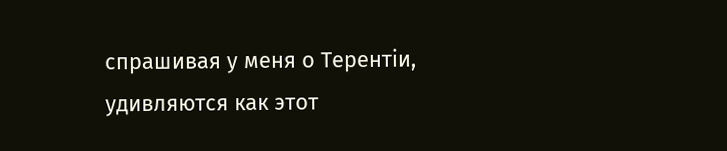спрашивая у меня о Терентiи, удивляются как этот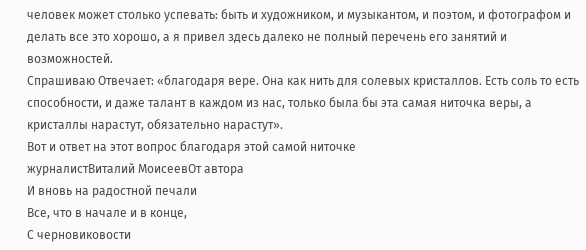человек может столько успевать: быть и художником, и музыкантом, и поэтом, и фотографом и делать все это хорошо, а я привел здесь далеко не полный перечень его занятий и возможностей.
Спрашиваю Отвечает: «благодаря вере. Она как нить для солевых кристаллов. Есть соль то есть способности, и даже талант в каждом из нас, только была бы эта самая ниточка веры, а кристаллы нарастут, обязательно нарастут».
Вот и ответ на этот вопрос благодаря этой самой ниточке
журналистВиталий МоисеевОт автора
И вновь на радостной печали
Все, что в начале и в конце,
С черновиковости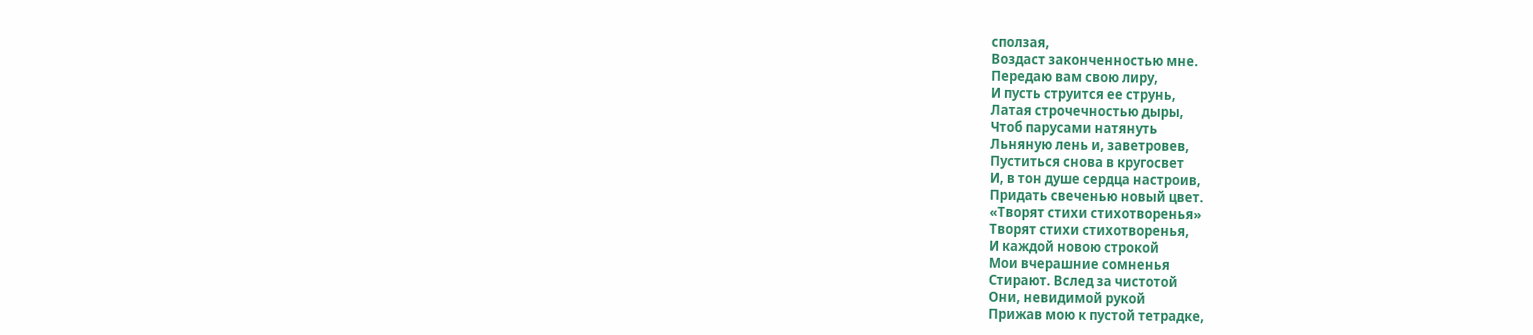сползая,
Воздаст законченностью мне.
Передаю вам свою лиру,
И пусть струится ее струнь,
Латая строчечностью дыры,
Чтоб парусами натянуть
Льняную лень и, заветровев,
Пуститься снова в кругосвет
И, в тон душе сердца настроив,
Придать свеченью новый цвет.
«Творят стихи стихотворенья»
Творят стихи стихотворенья,
И каждой новою строкой
Мои вчерашние сомненья
Стирают. Вслед за чистотой
Они, невидимой рукой
Прижав мою к пустой тетрадке,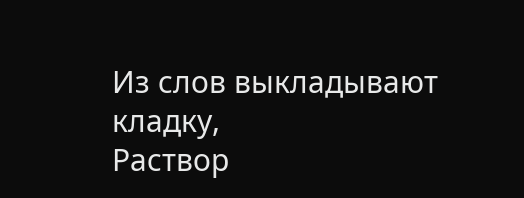Из слов выкладывают кладку,
Раствор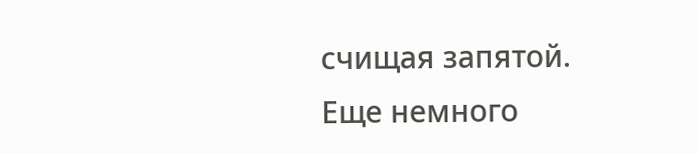счищая запятой.
Еще немного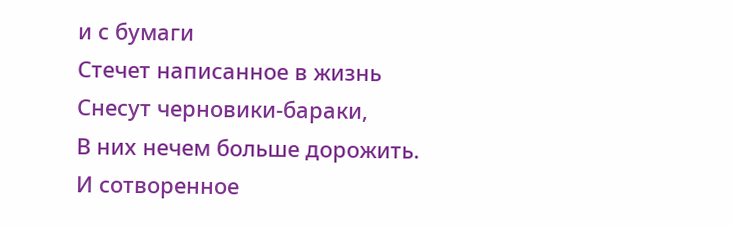и с бумаги
Стечет написанное в жизнь
Снесут черновики-бараки,
В них нечем больше дорожить.
И сотворенное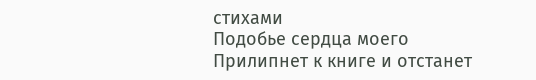стихами
Подобье сердца моего
Прилипнет к книге и отстанет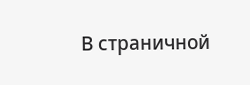В страничной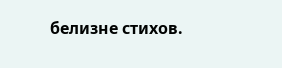белизне стихов.